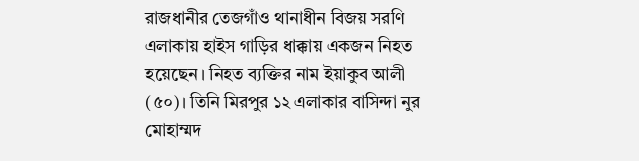রাজধানীর তেজগাঁও থানাধীন বিজয় সরণি এলাকায় হাইস গাড়ির ধাক্কায় একজন নিহত হয়েছেন। নিহত ব্যক্তির নাম ইয়াকুব আলী (৫০)। তিনি মিরপুর ১২ এলাকার বাসিন্দা নুর মোহাম্মদ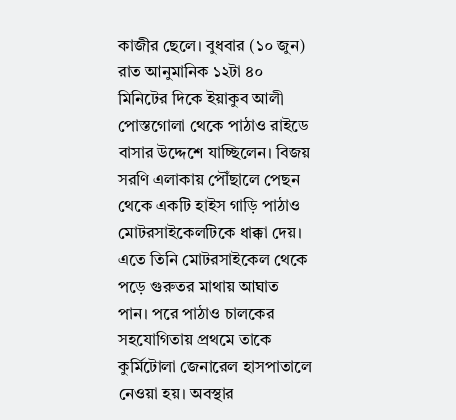কাজীর ছেলে। বুধবার (১০ জুন) রাত আনুমানিক ১২টা ৪০ মিনিটের দিকে ইয়াকুব আলী পোস্তগোলা থেকে পাঠাও রাইডে বাসার উদ্দেশে যাচ্ছিলেন। বিজয় সরণি এলাকায় পৌঁছালে পেছন থেকে একটি হাইস গাড়ি পাঠাও মোটরসাইকেলটিকে ধাক্কা দেয়। এতে তিনি মোটরসাইকেল থেকে পড়ে গুরুতর মাথায় আঘাত পান। পরে পাঠাও চালকের সহযোগিতায় প্রথমে তাকে কুর্মিটোলা জেনারেল হাসপাতালে নেওয়া হয়। অবস্থার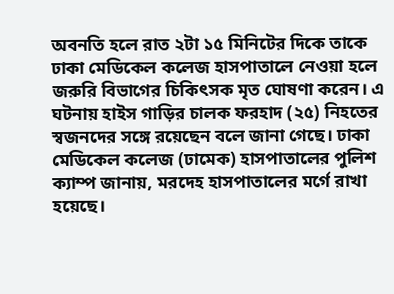অবনতি হলে রাত ২টা ১৫ মিনিটের দিকে তাকে ঢাকা মেডিকেল কলেজ হাসপাতালে নেওয়া হলে জরুরি বিভাগের চিকিৎসক মৃত ঘোষণা করেন। এ ঘটনায় হাইস গাড়ির চালক ফরহাদ (২৫) নিহতের স্বজনদের সঙ্গে রয়েছেন বলে জানা গেছে। ঢাকা মেডিকেল কলেজ (ঢামেক) হাসপাতালের পুলিশ ক্যাম্প জানায়, মরদেহ হাসপাতালের মর্গে রাখা হয়েছে।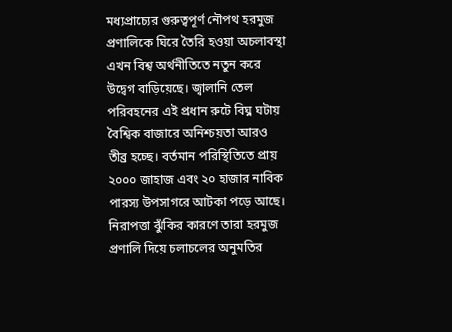মধ্যপ্রাচ্যের গুরুত্বপূর্ণ নৌপথ হরমুজ প্রণালিকে ঘিরে তৈরি হওয়া অচলাবস্থা এখন বিশ্ব অর্থনীতিতে নতুন করে উদ্বেগ বাড়িয়েছে। জ্বালানি তেল পরিবহনের এই প্রধান রুটে বিঘ্ন ঘটায় বৈশ্বিক বাজারে অনিশ্চয়তা আরও তীব্র হচ্ছে। বর্তমান পরিস্থিতিতে প্রায় ২০০০ জাহাজ এবং ২০ হাজার নাবিক পারস্য উপসাগরে আটকা পড়ে আছে। নিরাপত্তা ঝুঁকির কারণে তারা হরমুজ প্রণালি দিয়ে চলাচলের অনুমতির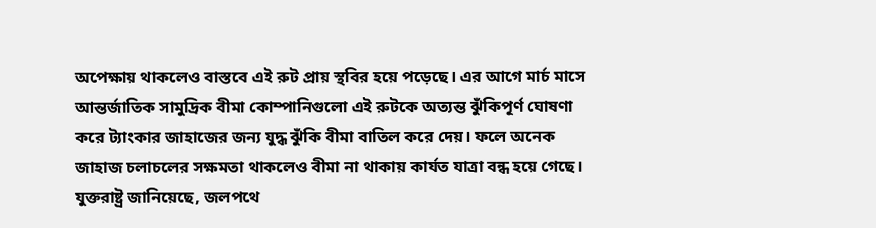অপেক্ষায় থাকলেও বাস্তবে এই রুট প্রায় স্থবির হয়ে পড়েছে। এর আগে মার্চ মাসে আন্তর্জাতিক সামুদ্রিক বীমা কোম্পানিগুলো এই রুটকে অত্যন্ত ঝুঁকিপূর্ণ ঘোষণা করে ট্যাংকার জাহাজের জন্য যুদ্ধ ঝুঁকি বীমা বাতিল করে দেয়। ফলে অনেক জাহাজ চলাচলের সক্ষমতা থাকলেও বীমা না থাকায় কার্যত যাত্রা বন্ধ হয়ে গেছে। যুক্তরাষ্ট্র জানিয়েছে, জলপথে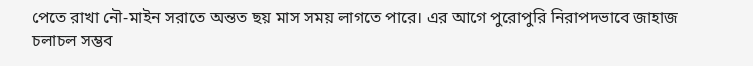পেতে রাখা নৌ-মাইন সরাতে অন্তত ছয় মাস সময় লাগতে পারে। এর আগে পুরোপুরি নিরাপদভাবে জাহাজ চলাচল সম্ভব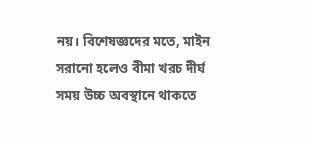নয়। বিশেষজ্ঞদের মতে, মাইন সরানো হলেও বীমা খরচ দীর্ঘ সময় উচ্চ অবস্থানে থাকতে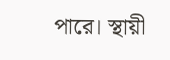পারে। স্থায়ী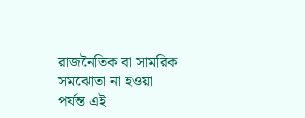রাজনৈতিক বা সামরিক সমঝোতা না হওয়া পর্যন্ত এই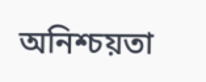অনিশ্চয়তা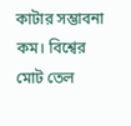কাটার সম্ভাবনা কম। বিশ্বের মোট তেল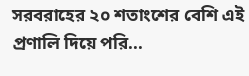সরবরাহের ২০ শতাংশের বেশি এই প্রণালি দিয়ে পরি...